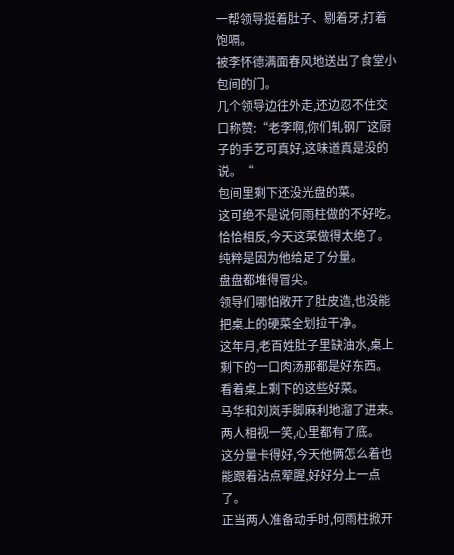一帮领导挺着肚子、剔着牙,打着饱嗝。
被李怀德满面春风地送出了食堂小包间的门。
几个领导边往外走,还边忍不住交口称赞:“老李啊,你们轧钢厂这厨子的手艺可真好,这味道真是没的说。“
包间里剩下还没光盘的菜。
这可绝不是说何雨柱做的不好吃。
恰恰相反,今天这菜做得太绝了。
纯粹是因为他给足了分量。
盘盘都堆得冒尖。
领导们哪怕敞开了肚皮造,也没能把桌上的硬菜全划拉干净。
这年月,老百姓肚子里缺油水,桌上剩下的一口肉汤那都是好东西。
看着桌上剩下的这些好菜。
马华和刘岚手脚麻利地溜了进来。
两人相视一笑,心里都有了底。
这分量卡得好,今天他俩怎么着也能跟着沾点荤腥,好好分上一点了。
正当两人准备动手时,何雨柱掀开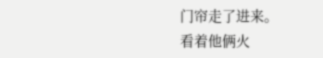门帘走了进来。
看着他俩火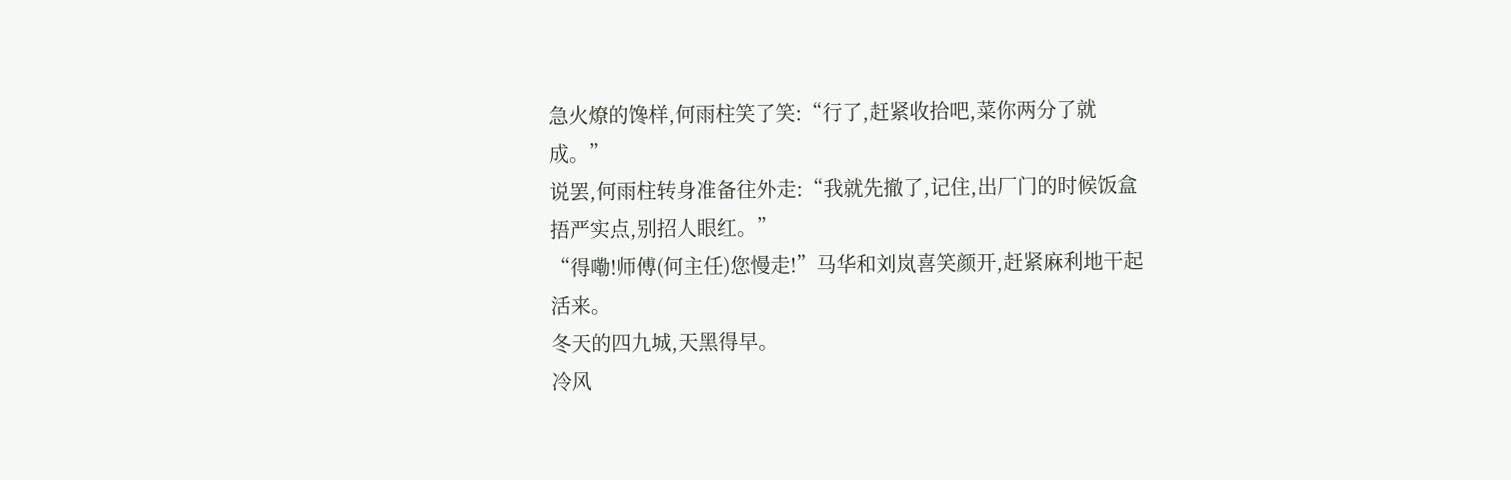急火燎的馋样,何雨柱笑了笑:“行了,赶紧收拾吧,菜你两分了就成。”
说罢,何雨柱转身准备往外走:“我就先撤了,记住,出厂门的时候饭盒捂严实点,别招人眼红。”
“得嘞!师傅(何主任)您慢走!”马华和刘岚喜笑颜开,赶紧麻利地干起活来。
冬天的四九城,天黑得早。
冷风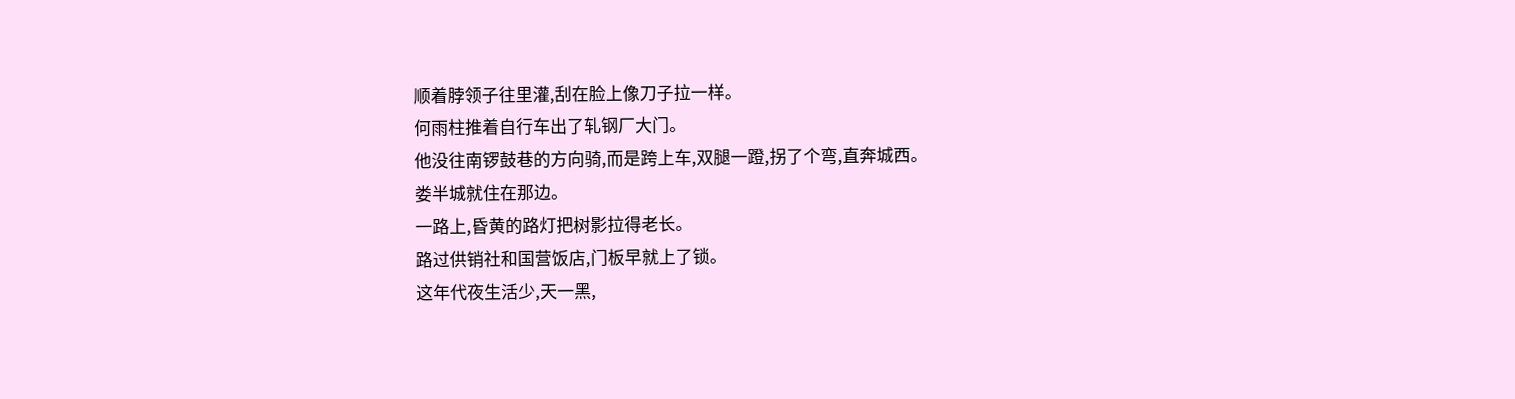顺着脖领子往里灌,刮在脸上像刀子拉一样。
何雨柱推着自行车出了轧钢厂大门。
他没往南锣鼓巷的方向骑,而是跨上车,双腿一蹬,拐了个弯,直奔城西。
娄半城就住在那边。
一路上,昏黄的路灯把树影拉得老长。
路过供销社和国营饭店,门板早就上了锁。
这年代夜生活少,天一黑,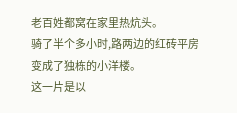老百姓都窝在家里热炕头。
骑了半个多小时,路两边的红砖平房变成了独栋的小洋楼。
这一片是以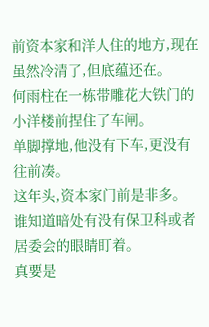前资本家和洋人住的地方,现在虽然冷清了,但底蕴还在。
何雨柱在一栋带雕花大铁门的小洋楼前捏住了车闸。
单脚撑地,他没有下车,更没有往前凑。
这年头,资本家门前是非多。
谁知道暗处有没有保卫科或者居委会的眼睛盯着。
真要是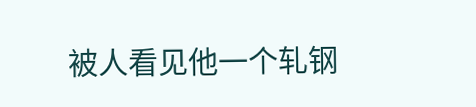被人看见他一个轧钢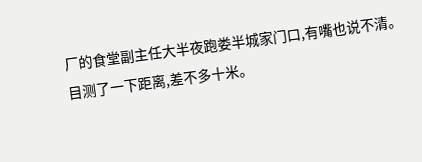厂的食堂副主任大半夜跑娄半城家门口,有嘴也说不清。
目测了一下距离,差不多十米。